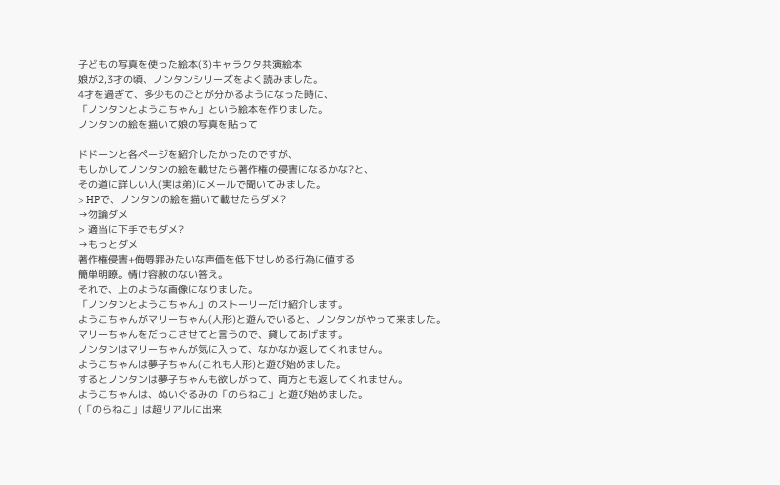子どもの写真を使った絵本(3)キャラクタ共演絵本
娘が2,3才の頃、ノンタンシリーズをよく読みました。
4才を過ぎて、多少ものごとが分かるようになった時に、
「ノンタンとようこちゃん」という絵本を作りました。
ノンタンの絵を描いて娘の写真を貼って

ドドーンと各ページを紹介したかったのですが、
もしかしてノンタンの絵を載せたら著作権の侵害になるかな?と、
その道に詳しい人(実は弟)にメールで聞いてみました。
> HPで、ノンタンの絵を描いて載せたらダメ?
→勿論ダメ
> 適当に下手でもダメ?
→もっとダメ
著作権侵害+侮辱罪みたいな声価を低下せしめる行為に値する
簡単明瞭。情け容赦のない答え。
それで、上のような画像になりました。
「ノンタンとようこちゃん」のストーリーだけ紹介します。
ようこちゃんがマリーちゃん(人形)と遊んでいると、ノンタンがやって来ました。
マリーちゃんをだっこさせてと言うので、貸してあげます。
ノンタンはマリーちゃんが気に入って、なかなか返してくれません。
ようこちゃんは夢子ちゃん(これも人形)と遊び始めました。
するとノンタンは夢子ちゃんも欲しがって、両方とも返してくれません。
ようこちゃんは、ぬいぐるみの「のらねこ」と遊び始めました。
(「のらねこ」は超リアルに出来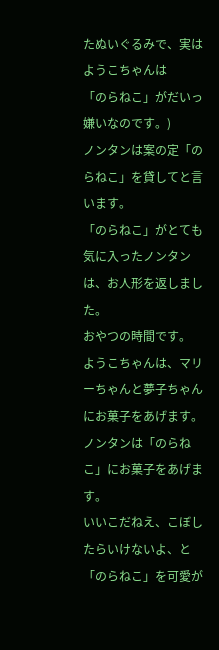たぬいぐるみで、実はようこちゃんは
「のらねこ」がだいっ嫌いなのです。)
ノンタンは案の定「のらねこ」を貸してと言います。
「のらねこ」がとても気に入ったノンタンは、お人形を返しました。
おやつの時間です。
ようこちゃんは、マリーちゃんと夢子ちゃんにお菓子をあげます。
ノンタンは「のらねこ」にお菓子をあげます。
いいこだねえ、こぼしたらいけないよ、と「のらねこ」を可愛が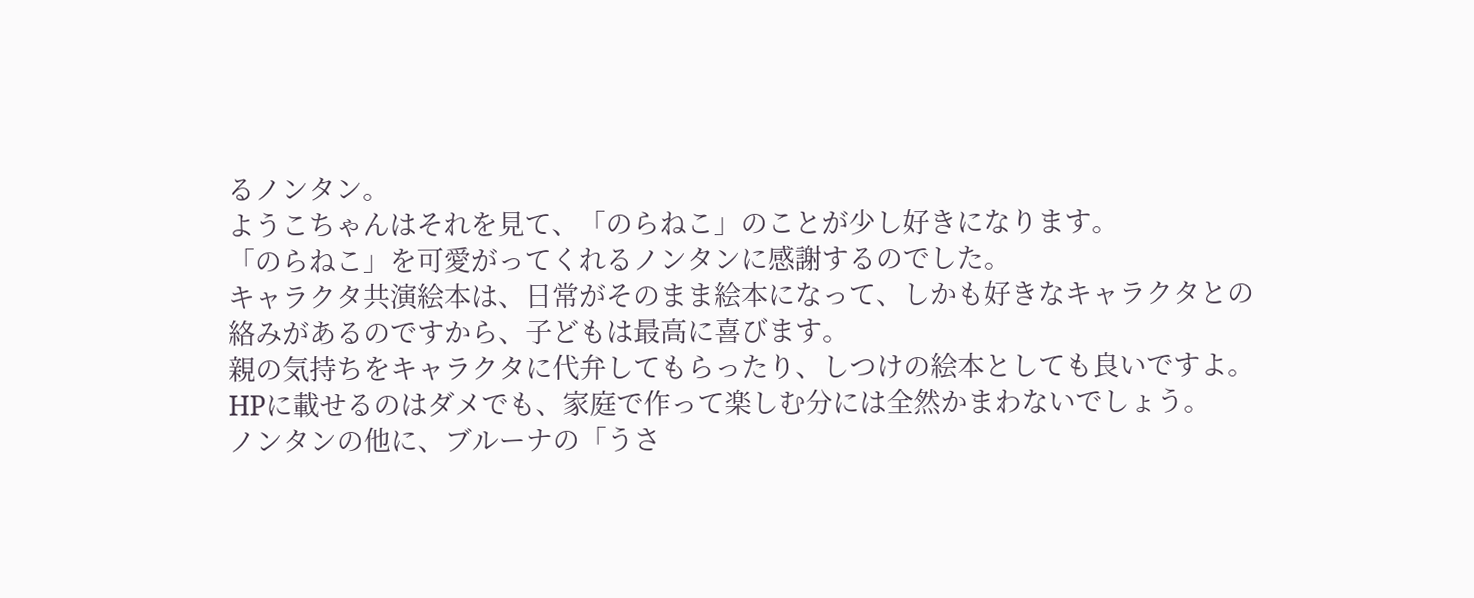るノンタン。
ようこちゃんはそれを見て、「のらねこ」のことが少し好きになります。
「のらねこ」を可愛がってくれるノンタンに感謝するのでした。
キャラクタ共演絵本は、日常がそのまま絵本になって、しかも好きなキャラクタとの
絡みがあるのですから、子どもは最高に喜びます。
親の気持ちをキャラクタに代弁してもらったり、しつけの絵本としても良いですよ。
HPに載せるのはダメでも、家庭で作って楽しむ分には全然かまわないでしょう。
ノンタンの他に、ブルーナの「うさ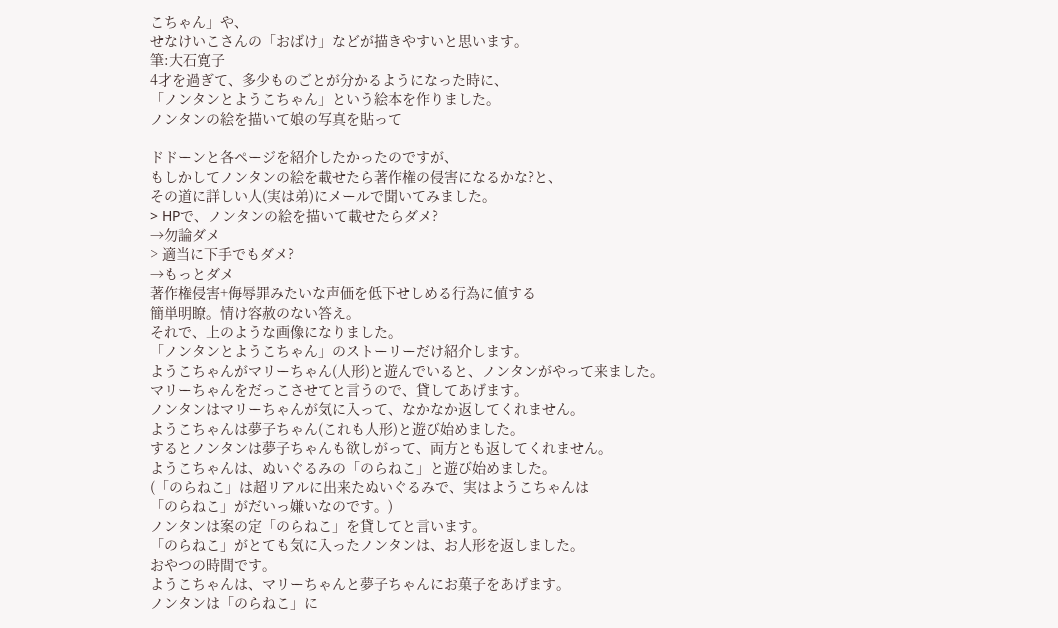こちゃん」や、
せなけいこさんの「おばけ」などが描きやすいと思います。
筆:大石寛子
4才を過ぎて、多少ものごとが分かるようになった時に、
「ノンタンとようこちゃん」という絵本を作りました。
ノンタンの絵を描いて娘の写真を貼って

ドドーンと各ページを紹介したかったのですが、
もしかしてノンタンの絵を載せたら著作権の侵害になるかな?と、
その道に詳しい人(実は弟)にメールで聞いてみました。
> HPで、ノンタンの絵を描いて載せたらダメ?
→勿論ダメ
> 適当に下手でもダメ?
→もっとダメ
著作権侵害+侮辱罪みたいな声価を低下せしめる行為に値する
簡単明瞭。情け容赦のない答え。
それで、上のような画像になりました。
「ノンタンとようこちゃん」のストーリーだけ紹介します。
ようこちゃんがマリーちゃん(人形)と遊んでいると、ノンタンがやって来ました。
マリーちゃんをだっこさせてと言うので、貸してあげます。
ノンタンはマリーちゃんが気に入って、なかなか返してくれません。
ようこちゃんは夢子ちゃん(これも人形)と遊び始めました。
するとノンタンは夢子ちゃんも欲しがって、両方とも返してくれません。
ようこちゃんは、ぬいぐるみの「のらねこ」と遊び始めました。
(「のらねこ」は超リアルに出来たぬいぐるみで、実はようこちゃんは
「のらねこ」がだいっ嫌いなのです。)
ノンタンは案の定「のらねこ」を貸してと言います。
「のらねこ」がとても気に入ったノンタンは、お人形を返しました。
おやつの時間です。
ようこちゃんは、マリーちゃんと夢子ちゃんにお菓子をあげます。
ノンタンは「のらねこ」に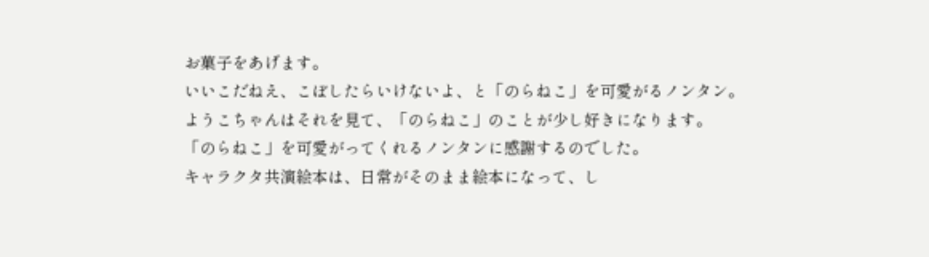お菓子をあげます。
いいこだねえ、こぼしたらいけないよ、と「のらねこ」を可愛がるノンタン。
ようこちゃんはそれを見て、「のらねこ」のことが少し好きになります。
「のらねこ」を可愛がってくれるノンタンに感謝するのでした。
キャラクタ共演絵本は、日常がそのまま絵本になって、し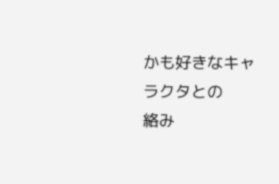かも好きなキャラクタとの
絡み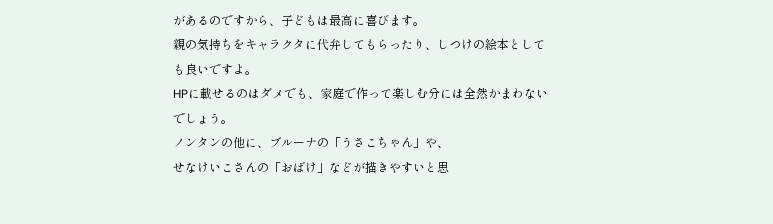があるのですから、子どもは最高に喜びます。
親の気持ちをキャラクタに代弁してもらったり、しつけの絵本としても良いですよ。
HPに載せるのはダメでも、家庭で作って楽しむ分には全然かまわないでしょう。
ノンタンの他に、ブルーナの「うさこちゃん」や、
せなけいこさんの「おばけ」などが描きやすいと思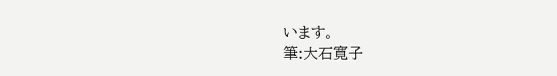います。
筆:大石寛子